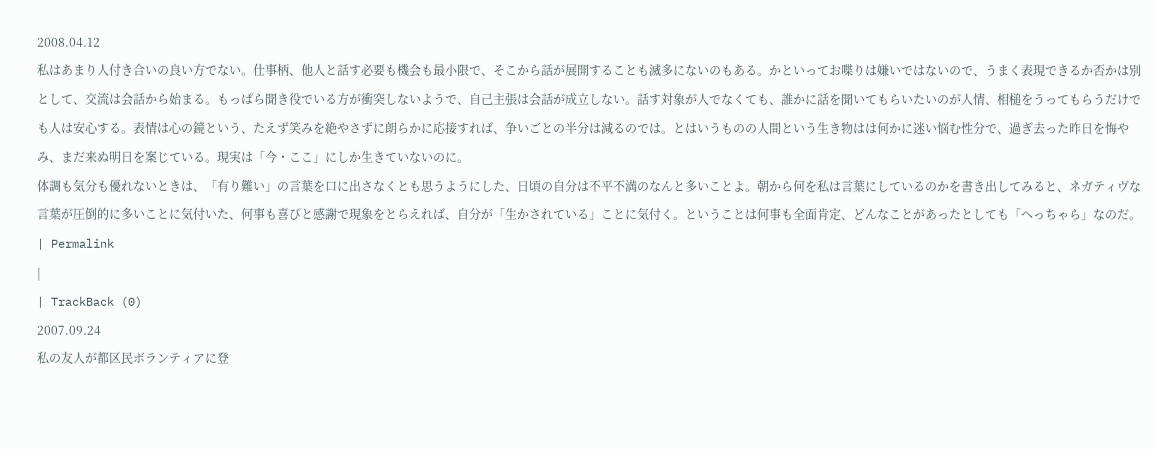2008.04.12
私はあまり人付き合いの良い方でない。仕事柄、他人と話す必要も機会も最小限で、そこから話が展開することも滅多にないのもある。かといってお喋りは嫌いではないので、うまく表現できるか否かは別として、交流は会話から始まる。もっぱら聞き役でいる方が衝突しないようで、自己主張は会話が成立しない。話す対象が人でなくても、誰かに話を聞いてもらいたいのが人情、相槌をうってもらうだけでも人は安心する。表情は心の鏡という、たえず笑みを絶やさずに朗らかに応接すれば、争いごとの半分は減るのでは。とはいうものの人間という生き物はは何かに迷い悩む性分で、過ぎ去った昨日を悔やみ、まだ来ぬ明日を案じている。現実は「今・ここ」にしか生きていないのに。
体調も気分も優れないときは、「有り難い」の言葉を口に出さなくとも思うようにした、日頃の自分は不平不満のなんと多いことよ。朝から何を私は言葉にしているのかを書き出してみると、ネガティヴな言葉が圧倒的に多いことに気付いた、何事も喜びと感謝で現象をとらえれば、自分が「生かされている」ことに気付く。ということは何事も全面肯定、どんなことがあったとしても「へっちゃら」なのだ。
| Permalink
|
| TrackBack (0)
2007.09.24
私の友人が都区民ボランティアに登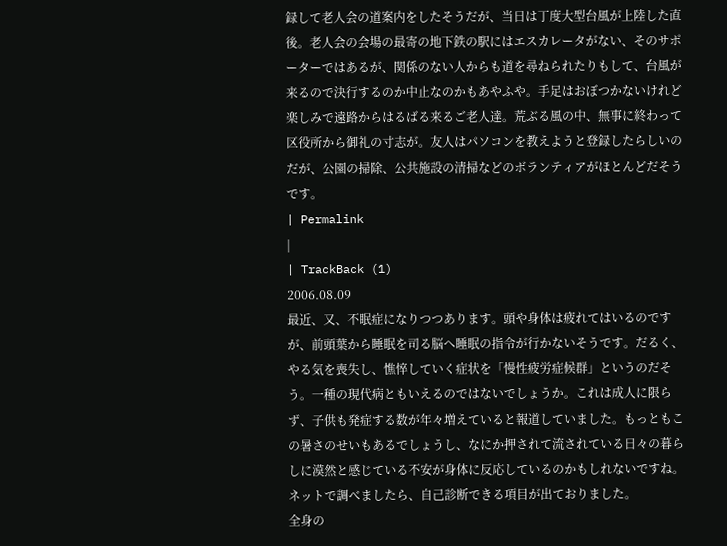録して老人会の道案内をしたそうだが、当日は丁度大型台風が上陸した直後。老人会の会場の最寄の地下鉄の駅にはエスカレータがない、そのサポーターではあるが、関係のない人からも道を尋ねられたりもして、台風が来るので決行するのか中止なのかもあやふや。手足はおぼつかないけれど楽しみで遠路からはるばる来るご老人達。荒ぶる風の中、無事に終わって区役所から御礼の寸志が。友人はパソコンを教えようと登録したらしいのだが、公園の掃除、公共施設の清掃などのボランティアがほとんどだそうです。
| Permalink
|
| TrackBack (1)
2006.08.09
最近、又、不眠症になりつつあります。頭や身体は疲れてはいるのですが、前頭葉から睡眠を司る脳へ睡眠の指令が行かないそうです。だるく、やる気を喪失し、憔悴していく症状を「慢性疲労症候群」というのだそう。一種の現代病ともいえるのではないでしょうか。これは成人に限らず、子供も発症する数が年々増えていると報道していました。もっともこの暑さのせいもあるでしょうし、なにか押されて流されている日々の暮らしに漠然と感じている不安が身体に反応しているのかもしれないですね。ネットで調べましたら、自己診断できる項目が出ておりました。
全身の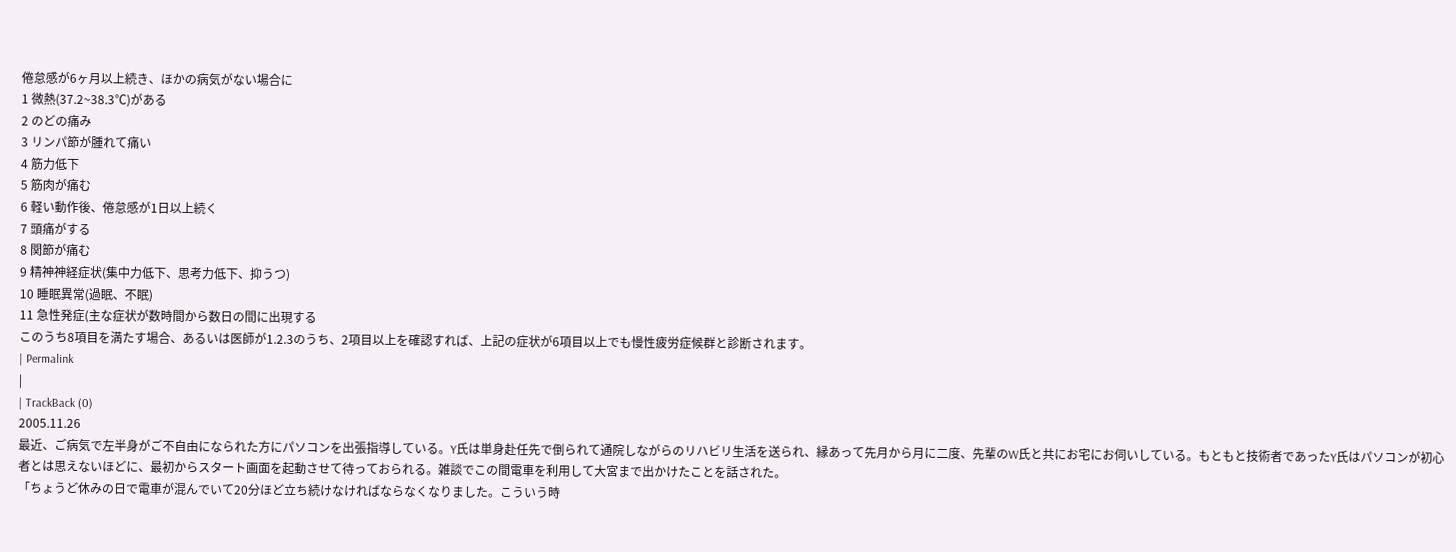倦怠感が6ヶ月以上続き、ほかの病気がない場合に
1 微熱(37.2~38.3℃)がある
2 のどの痛み
3 リンパ節が腫れて痛い
4 筋力低下
5 筋肉が痛む
6 軽い動作後、倦怠感が1日以上続く
7 頭痛がする
8 関節が痛む
9 精神神経症状(集中力低下、思考力低下、抑うつ)
10 睡眠異常(過眠、不眠)
11 急性発症(主な症状が数時間から数日の間に出現する
このうち8項目を満たす場合、あるいは医師が1.2.3のうち、2項目以上を確認すれば、上記の症状が6項目以上でも慢性疲労症候群と診断されます。
| Permalink
|
| TrackBack (0)
2005.11.26
最近、ご病気で左半身がご不自由になられた方にパソコンを出張指導している。Y氏は単身赴任先で倒られて通院しながらのリハビリ生活を送られ、縁あって先月から月に二度、先輩のW氏と共にお宅にお伺いしている。もともと技術者であったY氏はパソコンが初心者とは思えないほどに、最初からスタート画面を起動させて待っておられる。雑談でこの間電車を利用して大宮まで出かけたことを話された。
「ちょうど休みの日で電車が混んでいて20分ほど立ち続けなければならなくなりました。こういう時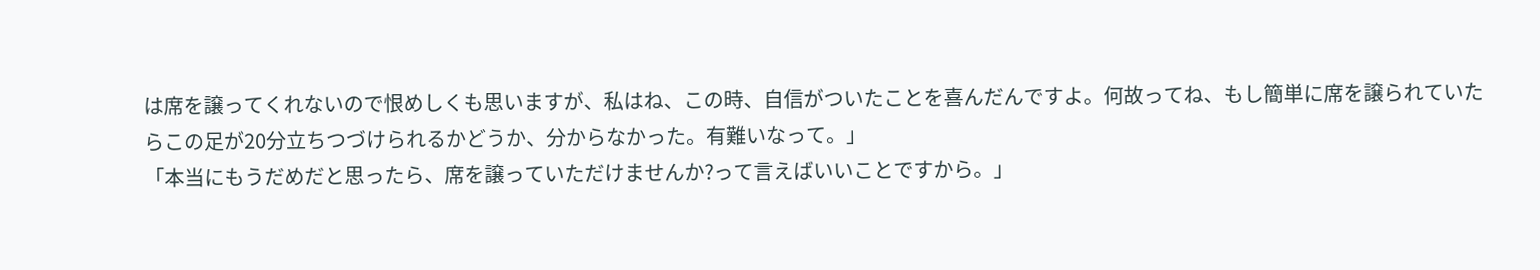は席を譲ってくれないので恨めしくも思いますが、私はね、この時、自信がついたことを喜んだんですよ。何故ってね、もし簡単に席を譲られていたらこの足が20分立ちつづけられるかどうか、分からなかった。有難いなって。」
「本当にもうだめだと思ったら、席を譲っていただけませんか?って言えばいいことですから。」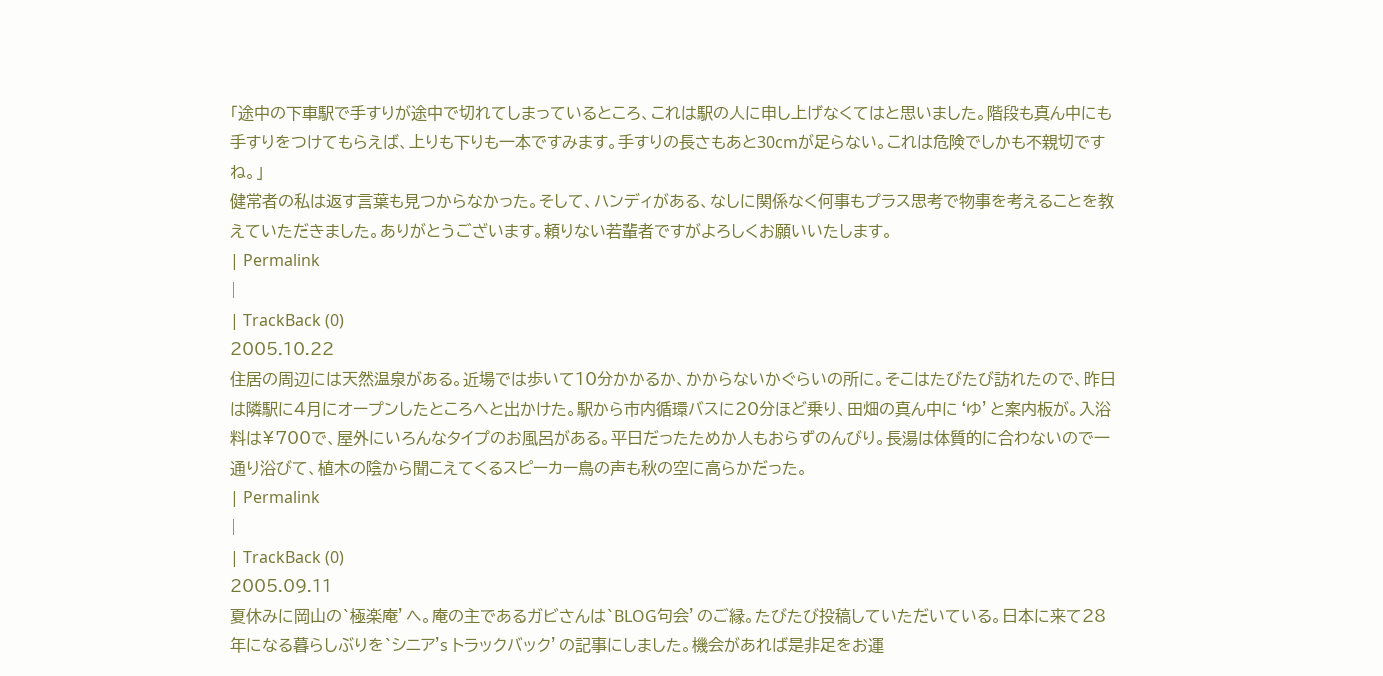「途中の下車駅で手すりが途中で切れてしまっているところ、これは駅の人に申し上げなくてはと思いました。階段も真ん中にも手すりをつけてもらえば、上りも下りも一本ですみます。手すりの長さもあと30cmが足らない。これは危険でしかも不親切ですね。」
健常者の私は返す言葉も見つからなかった。そして、ハンディがある、なしに関係なく何事もプラス思考で物事を考えることを教えていただきました。ありがとうございます。頼りない若輩者ですがよろしくお願いいたします。
| Permalink
|
| TrackBack (0)
2005.10.22
住居の周辺には天然温泉がある。近場では歩いて10分かかるか、かからないかぐらいの所に。そこはたびたび訪れたので、昨日は隣駅に4月にオープンしたところへと出かけた。駅から市内循環バスに20分ほど乗り、田畑の真ん中に‘ゆ’と案内板が。入浴料は¥700で、屋外にいろんなタイプのお風呂がある。平日だったためか人もおらずのんびり。長湯は体質的に合わないので一通り浴びて、植木の陰から聞こえてくるスピーカー鳥の声も秋の空に高らかだった。
| Permalink
|
| TrackBack (0)
2005.09.11
夏休みに岡山の`極楽庵’へ。庵の主であるガビさんは`BLOG句会’のご縁。たびたび投稿していただいている。日本に来て28年になる暮らしぶりを`シニア's トラックバック’の記事にしました。機会があれば是非足をお運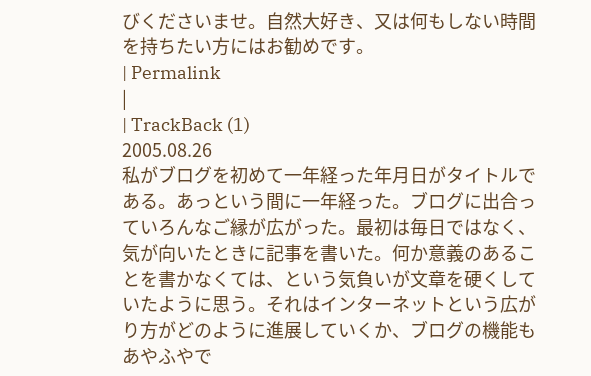びくださいませ。自然大好き、又は何もしない時間を持ちたい方にはお勧めです。
| Permalink
|
| TrackBack (1)
2005.08.26
私がブログを初めて一年経った年月日がタイトルである。あっという間に一年経った。ブログに出合っていろんなご縁が広がった。最初は毎日ではなく、気が向いたときに記事を書いた。何か意義のあることを書かなくては、という気負いが文章を硬くしていたように思う。それはインターネットという広がり方がどのように進展していくか、ブログの機能もあやふやで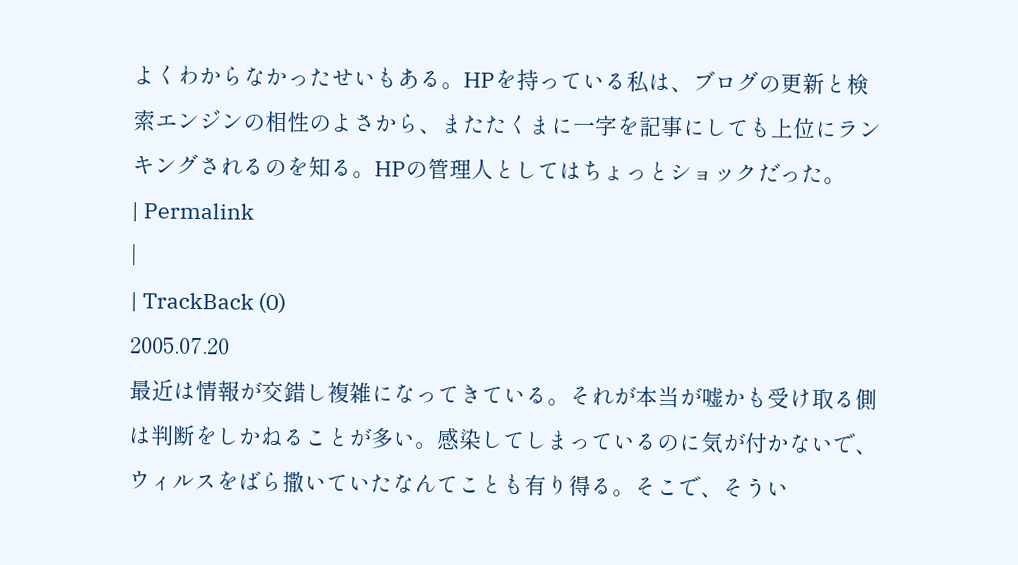よくわからなかったせいもある。HPを持っている私は、ブログの更新と検索エンジンの相性のよさから、またたくまに一字を記事にしても上位にランキングされるのを知る。HPの管理人としてはちょっとショックだった。
| Permalink
|
| TrackBack (0)
2005.07.20
最近は情報が交錯し複雑になってきている。それが本当が嘘かも受け取る側は判断をしかねることが多い。感染してしまっているのに気が付かないで、ウィルスをばら撒いていたなんてことも有り得る。そこで、そうい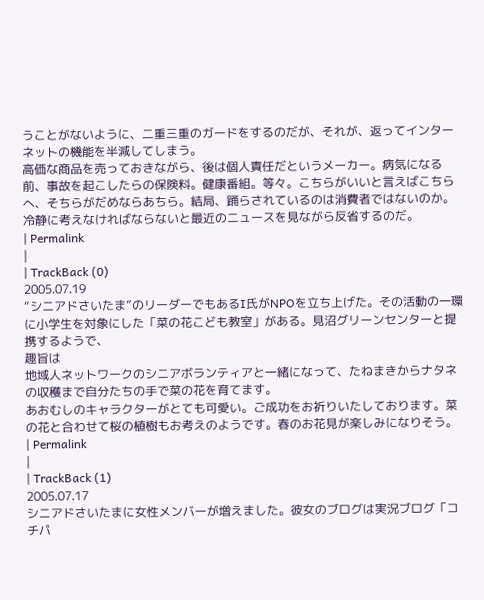うことがないように、二重三重のガードをするのだが、それが、返ってインターネットの機能を半減してしまう。
高価な商品を売っておきながら、後は個人責任だというメーカー。病気になる前、事故を起こしたらの保険料。健康番組。等々。こちらがいいと言えばこちらへ、そちらがだめならあちら。結局、踊らされているのは消費者ではないのか。冷静に考えなければならないと最近のニュースを見ながら反省するのだ。
| Permalink
|
| TrackBack (0)
2005.07.19
“シニアドさいたま”のリーダーでもあるI氏がNPOを立ち上げた。その活動の一環に小学生を対象にした「菜の花こども教室」がある。見沼グリーンセンターと提携するようで、
趣旨は
地域人ネットワークのシニアボランティアと一緒になって、たねまきからナタネの収穫まで自分たちの手で菜の花を育てます。
あおむしのキャラクターがとても可愛い。ご成功をお祈りいたしております。菜の花と合わせて桜の植樹もお考えのようです。春のお花見が楽しみになりそう。
| Permalink
|
| TrackBack (1)
2005.07.17
シニアドさいたまに女性メンバーが増えました。彼女のブログは実況ブログ「コチパ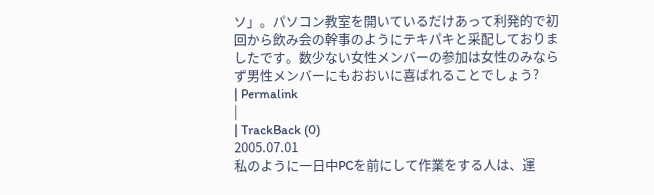ソ」。パソコン教室を開いているだけあって利発的で初回から飲み会の幹事のようにテキパキと采配しておりましたです。数少ない女性メンバーの参加は女性のみならず男性メンバーにもおおいに喜ばれることでしょう?
| Permalink
|
| TrackBack (0)
2005.07.01
私のように一日中PCを前にして作業をする人は、運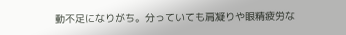動不足になりがち。分っていても肩凝りや眼精疲労な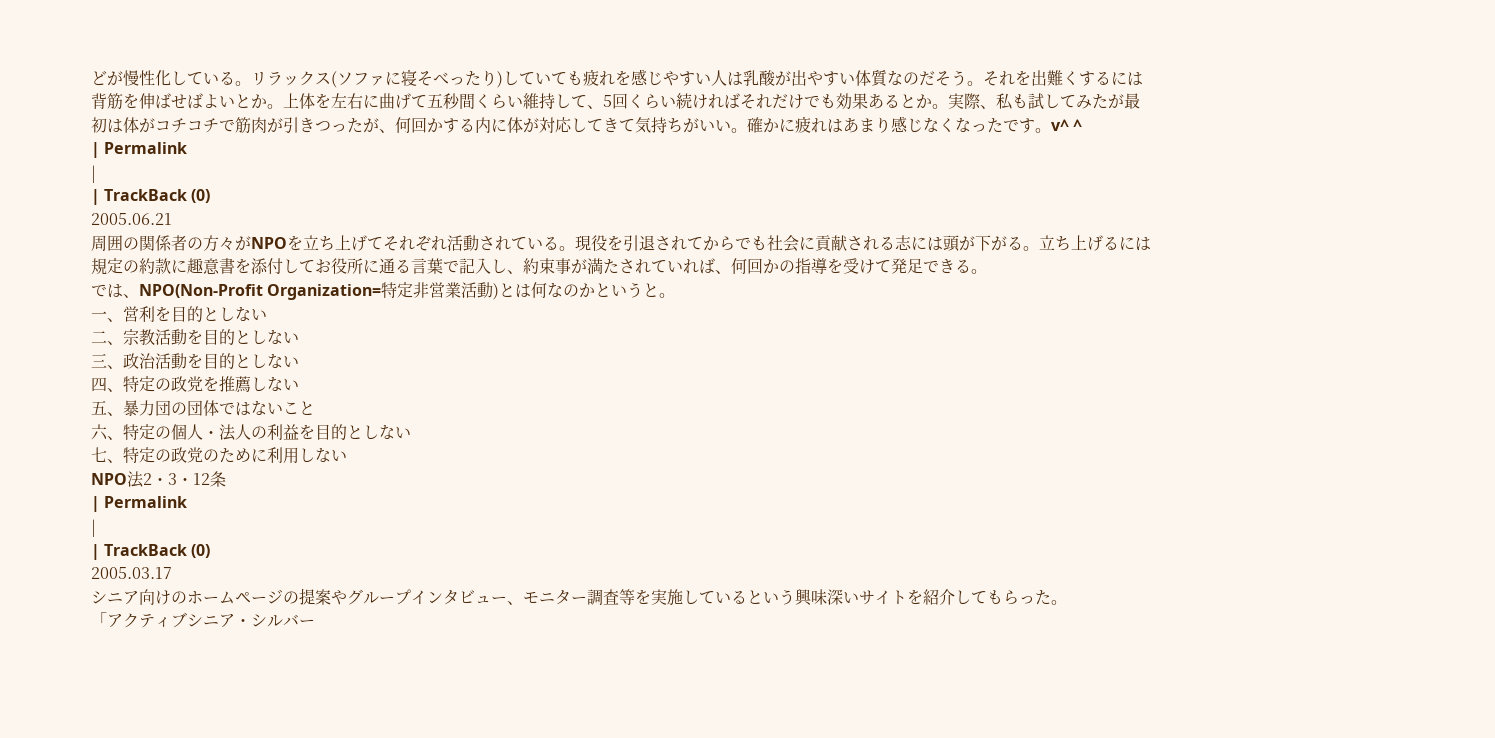どが慢性化している。リラックス(ソファに寝そべったり)していても疲れを感じやすい人は乳酸が出やすい体質なのだそう。それを出難くするには背筋を伸ばせばよいとか。上体を左右に曲げて五秒間くらい維持して、5回くらい続ければそれだけでも効果あるとか。実際、私も試してみたが最初は体がコチコチで筋肉が引きつったが、何回かする内に体が対応してきて気持ちがいい。確かに疲れはあまり感じなくなったです。v^ ^
| Permalink
|
| TrackBack (0)
2005.06.21
周囲の関係者の方々がNPOを立ち上げてそれぞれ活動されている。現役を引退されてからでも社会に貢献される志には頭が下がる。立ち上げるには規定の約款に趣意書を添付してお役所に通る言葉で記入し、約束事が満たされていれば、何回かの指導を受けて発足できる。
では、NPO(Non-Profit Organization=特定非営業活動)とは何なのかというと。
一、営利を目的としない
二、宗教活動を目的としない
三、政治活動を目的としない
四、特定の政党を推薦しない
五、暴力団の団体ではないこと
六、特定の個人・法人の利益を目的としない
七、特定の政党のために利用しない
NPO法2・3・12条
| Permalink
|
| TrackBack (0)
2005.03.17
シニア向けのホームページの提案やグループインタビュー、モニター調査等を実施しているという興味深いサイトを紹介してもらった。
「アクティブシニア・シルバー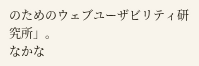のためのウェブユーザビリティ研究所」。
なかな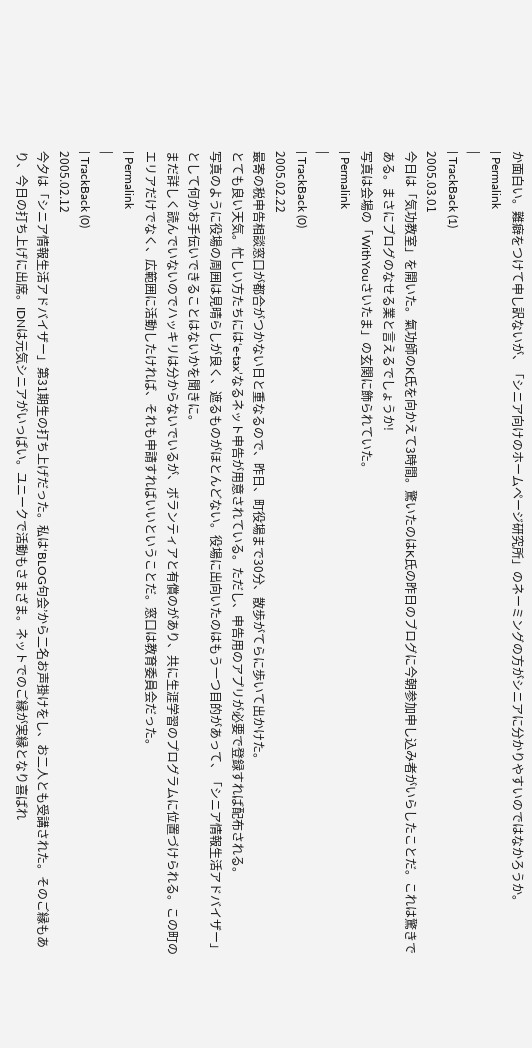か面白い。難癖をつけて申し訳ないが、「シニア向けのホームページ研究所」のネーミングの方がシニアに分かりやすいのではなかろうか。
| Permalink
|
| TrackBack (1)
2005.03.01
今日は「気功教室」を開いた。氣功師のK氏を向かえて3時間。驚いたのはK氏の昨日のブログに今朝参加申し込み者がいらしたことだ。これは驚きである。まさにブログのなせる業と言えるでしょうか!
写真は会場の「WithYouさいたま」の玄関に飾られていた。
| Permalink
|
| TrackBack (0)
2005.02.22
最寄の税申告相談窓口が都合がつかない日と重なるので、昨日、町役場まで30分、散歩がてらに歩いて出かけた。
とても良い天気。忙しい方たちには‘e-tax’なるネット申告が用意されている。ただし、申告用のアプリが必要で登録すれば配布される。
写真のように役場の周囲は見晴らしが良く、遮るものがほとんどない。役場に出向いたのはもう一つ目的があって、「シニア情報生活アドバイザー」として何かお手伝いできることはないかを聞きに。
まだ詳しく読んでいないのでハッキリは分からないでいるが、ボランティアと有償のがあり、共に生涯学習のプログラムに位置づけられる。この町のエリアだけでなく、広範囲に活動したければ、それも申請すればいいということだ。窓口は教育委員会だった。
| Permalink
|
| TrackBack (0)
2005.02.12
今夕は「シニア情報生活アドバイザー」第31期生の打ち上げだった。私は‘BLOG句会’から二名お声掛けをし、お二人とも受講された。そのご縁もあり、今日の打ち上げに出席。IDNは元気シニアがいっぱい。ユニークで活動もさまざま。ネットでのご縁が実縁となり喜ばれ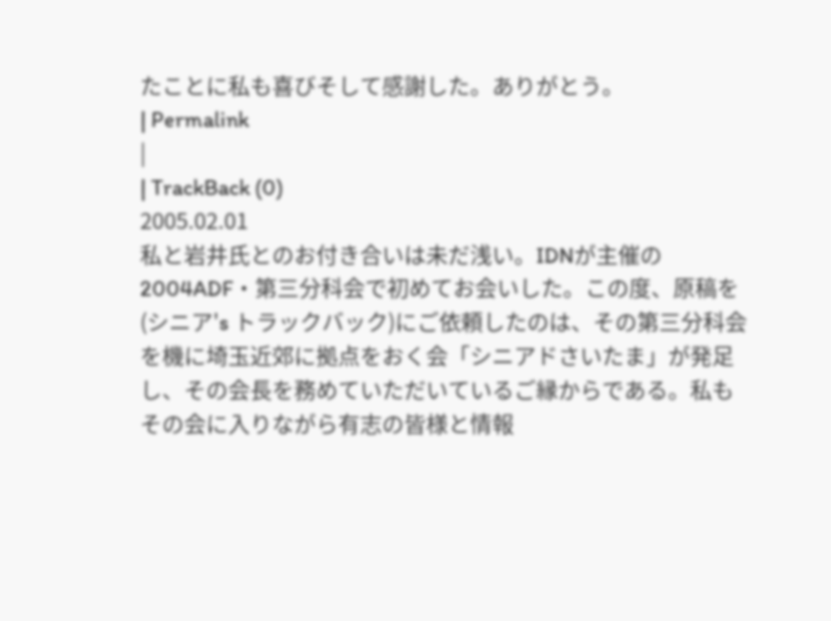たことに私も喜びそして感謝した。ありがとう。
| Permalink
|
| TrackBack (0)
2005.02.01
私と岩井氏とのお付き合いは未だ浅い。IDNが主催の2004ADF・第三分科会で初めてお会いした。この度、原稿を(シニア's トラックバック)にご依頼したのは、その第三分科会を機に埼玉近郊に拠点をおく会「シニアドさいたま」が発足し、その会長を務めていただいているご縁からである。私もその会に入りながら有志の皆様と情報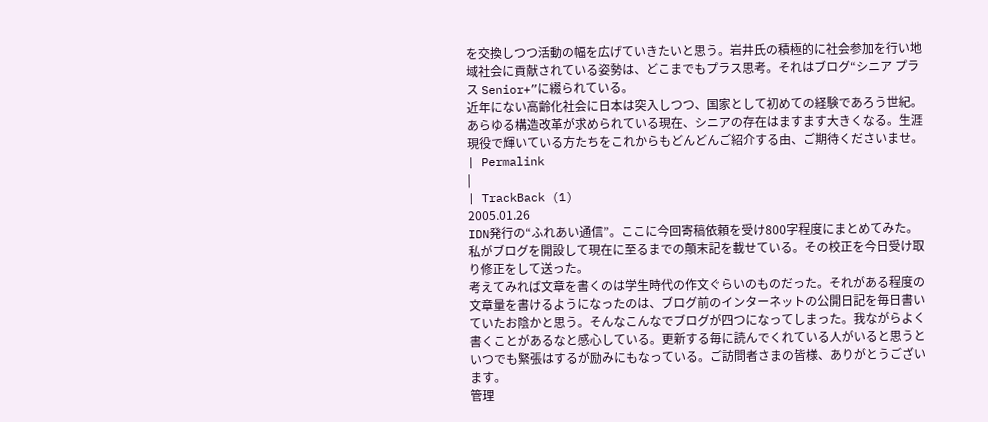を交換しつつ活動の幅を広げていきたいと思う。岩井氏の積極的に社会参加を行い地域社会に貢献されている姿勢は、どこまでもプラス思考。それはブログ“シニア プラス Senior+”に綴られている。
近年にない高齢化社会に日本は突入しつつ、国家として初めての経験であろう世紀。あらゆる構造改革が求められている現在、シニアの存在はますます大きくなる。生涯現役で輝いている方たちをこれからもどんどんご紹介する由、ご期待くださいませ。
| Permalink
|
| TrackBack (1)
2005.01.26
IDN発行の“ふれあい通信”。ここに今回寄稿依頼を受け800字程度にまとめてみた。私がブログを開設して現在に至るまでの顛末記を載せている。その校正を今日受け取り修正をして送った。
考えてみれば文章を書くのは学生時代の作文ぐらいのものだった。それがある程度の文章量を書けるようになったのは、ブログ前のインターネットの公開日記を毎日書いていたお陰かと思う。そんなこんなでブログが四つになってしまった。我ながらよく書くことがあるなと感心している。更新する毎に読んでくれている人がいると思うといつでも緊張はするが励みにもなっている。ご訪問者さまの皆様、ありがとうございます。
管理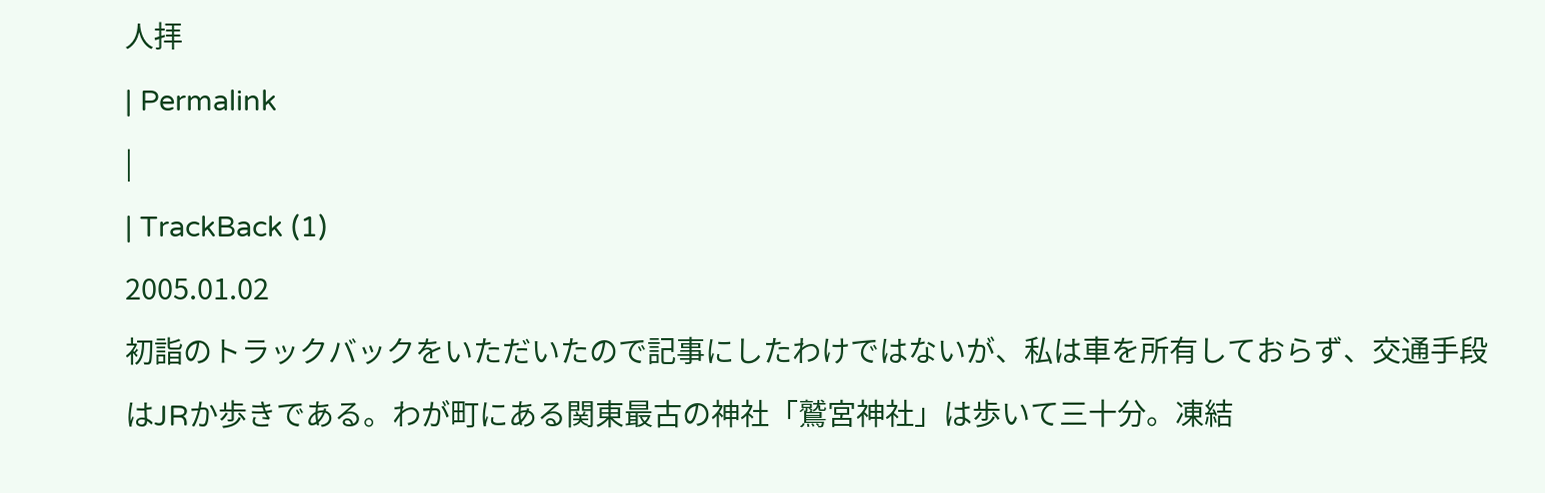人拝
| Permalink
|
| TrackBack (1)
2005.01.02
初詣のトラックバックをいただいたので記事にしたわけではないが、私は車を所有しておらず、交通手段はJRか歩きである。わが町にある関東最古の神社「鷲宮神社」は歩いて三十分。凍結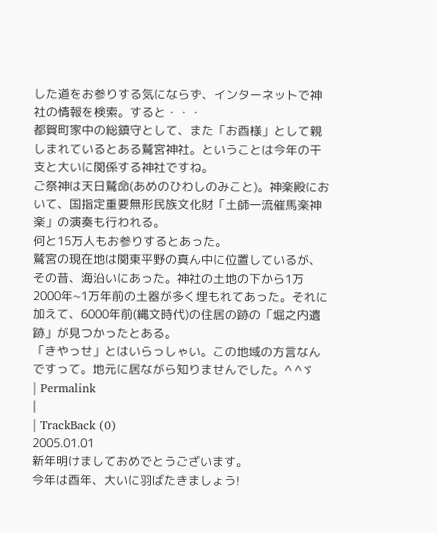した道をお参りする気にならず、インターネットで神社の情報を検索。すると・・・
都賀町家中の総鎮守として、また「お酉様」として親しまれているとある鷲宮神社。ということは今年の干支と大いに関係する神社ですね。
ご祭神は天日鷲命(あめのひわしのみこと)。神楽殿において、国指定重要無形民族文化財「土師一流催馬楽神楽」の演奏も行われる。
何と15万人もお参りするとあった。
鷲宮の現在地は関東平野の真ん中に位置しているが、その昔、海沿いにあった。神社の土地の下から1万2000年~1万年前の土器が多く埋もれてあった。それに加えて、6000年前(縄文時代)の住居の跡の「堀之内遺跡」が見つかったとある。
「きやっせ」とはいらっしゃい。この地域の方言なんですって。地元に居ながら知りませんでした。^ ^ゞ
| Permalink
|
| TrackBack (0)
2005.01.01
新年明けましておめでとうございます。
今年は酉年、大いに羽ばたきましょう!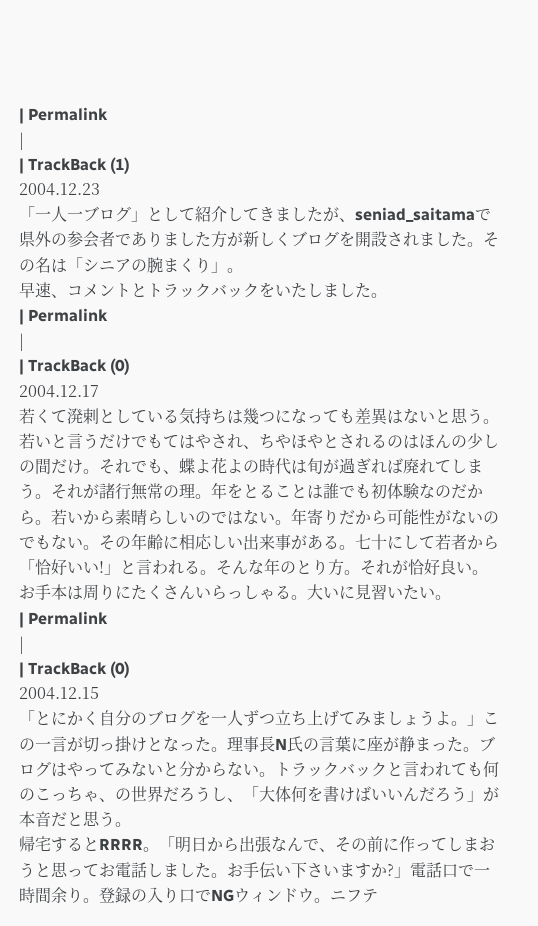| Permalink
|
| TrackBack (1)
2004.12.23
「一人一ブログ」として紹介してきましたが、seniad_saitamaで県外の参会者でありました方が新しくブログを開設されました。その名は「シニアの腕まくり」。
早速、コメントとトラックバックをいたしました。
| Permalink
|
| TrackBack (0)
2004.12.17
若くて溌剌としている気持ちは幾つになっても差異はないと思う。若いと言うだけでもてはやされ、ちやほやとされるのはほんの少しの間だけ。それでも、蝶よ花よの時代は旬が過ぎれば廃れてしまう。それが諸行無常の理。年をとることは誰でも初体験なのだから。若いから素晴らしいのではない。年寄りだから可能性がないのでもない。その年齢に相応しい出来事がある。七十にして若者から「恰好いい!」と言われる。そんな年のとり方。それが恰好良い。お手本は周りにたくさんいらっしゃる。大いに見習いたい。
| Permalink
|
| TrackBack (0)
2004.12.15
「とにかく自分のブログを一人ずつ立ち上げてみましょうよ。」この一言が切っ掛けとなった。理事長N氏の言葉に座が静まった。ブログはやってみないと分からない。トラックバックと言われても何のこっちゃ、の世界だろうし、「大体何を書けばいいんだろう」が本音だと思う。
帰宅するとRRRR。「明日から出張なんで、その前に作ってしまおうと思ってお電話しました。お手伝い下さいますか?」電話口で一時間余り。登録の入り口でNGウィンドウ。ニフテ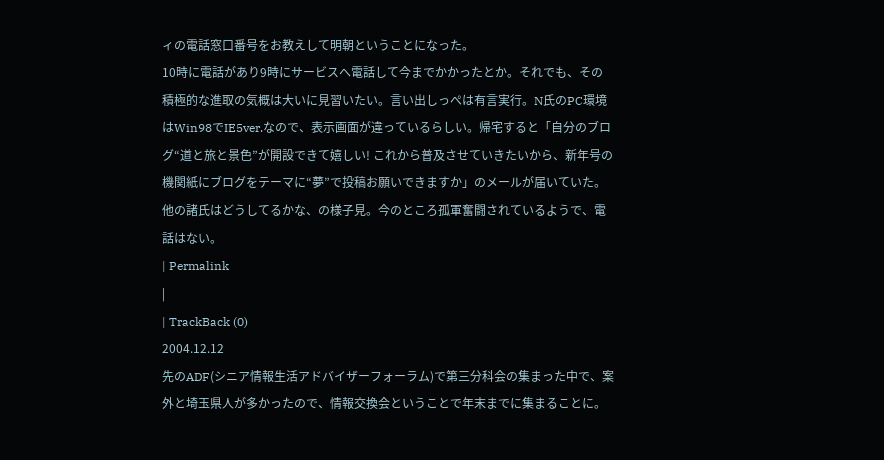ィの電話窓口番号をお教えして明朝ということになった。
10時に電話があり9時にサービスへ電話して今までかかったとか。それでも、その積極的な進取の気概は大いに見習いたい。言い出しっぺは有言実行。N氏のPC環境はWin98でIE5ver.なので、表示画面が違っているらしい。帰宅すると「自分のブログ“道と旅と景色”が開設できて嬉しい! これから普及させていきたいから、新年号の機関紙にブログをテーマに“夢”で投稿お願いできますか」のメールが届いていた。他の諸氏はどうしてるかな、の様子見。今のところ孤軍奮闘されているようで、電話はない。
| Permalink
|
| TrackBack (0)
2004.12.12
先のADF(シニア情報生活アドバイザーフォーラム)で第三分科会の集まった中で、案外と埼玉県人が多かったので、情報交換会ということで年末までに集まることに。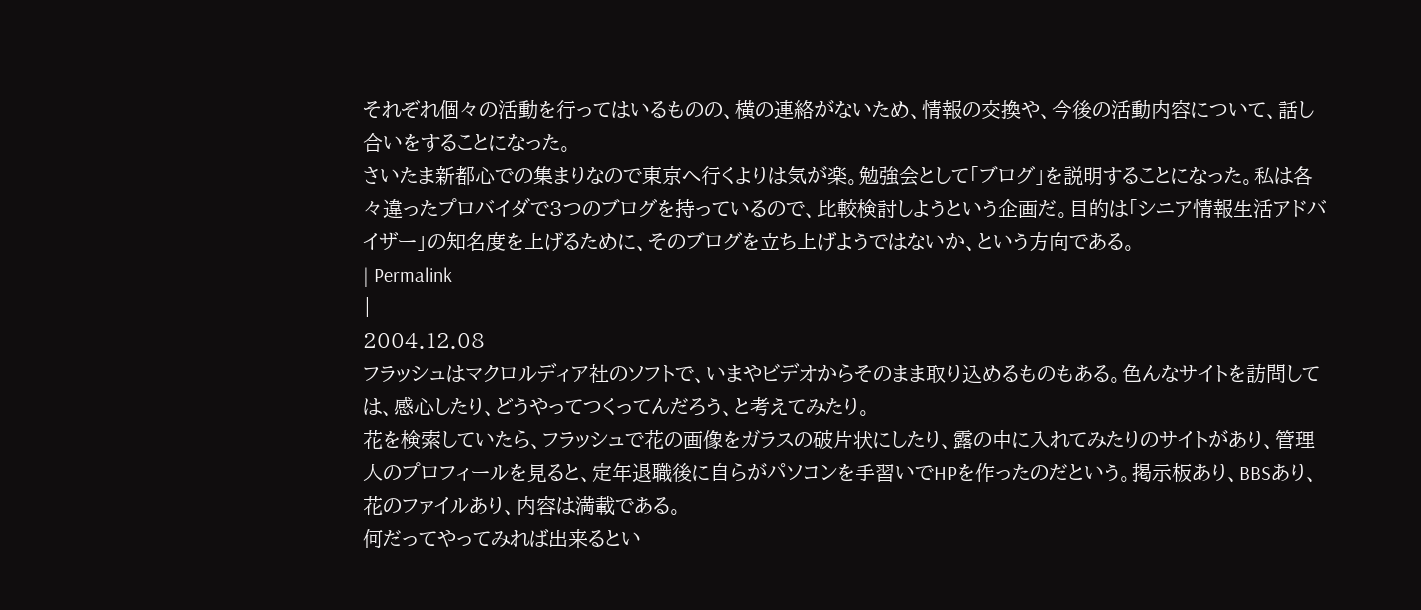それぞれ個々の活動を行ってはいるものの、横の連絡がないため、情報の交換や、今後の活動内容について、話し合いをすることになった。
さいたま新都心での集まりなので東京へ行くよりは気が楽。勉強会として「ブログ」を説明することになった。私は各々違ったプロバイダで3つのブログを持っているので、比較検討しようという企画だ。目的は「シニア情報生活アドバイザー」の知名度を上げるために、そのブログを立ち上げようではないか、という方向である。
| Permalink
|
2004.12.08
フラッシュはマクロルディア社のソフトで、いまやビデオからそのまま取り込めるものもある。色んなサイトを訪問しては、感心したり、どうやってつくってんだろう、と考えてみたり。
花を検索していたら、フラッシュで花の画像をガラスの破片状にしたり、露の中に入れてみたりのサイトがあり、管理人のプロフィールを見ると、定年退職後に自らがパソコンを手習いでHPを作ったのだという。掲示板あり、BBSあり、花のファイルあり、内容は満載である。
何だってやってみれば出来るとい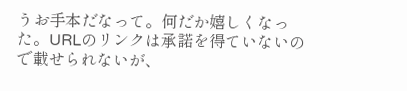うお手本だなって。何だか嬉しくなった。URLのリンクは承諾を得ていないので載せられないが、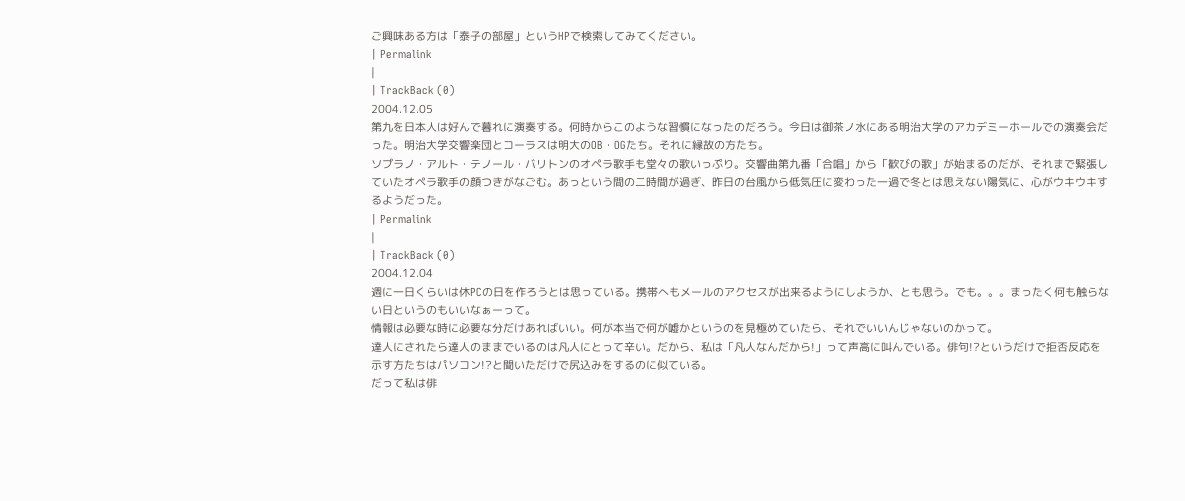ご興味ある方は「泰子の部屋」というHPで検索してみてください。
| Permalink
|
| TrackBack (0)
2004.12.05
第九を日本人は好んで暮れに演奏する。何時からこのような習慣になったのだろう。今日は御茶ノ水にある明治大学のアカデミーホールでの演奏会だった。明治大学交響楽団とコーラスは明大のOB・OGたち。それに縁故の方たち。
ソプラノ・アルト・テノール・バリトンのオペラ歌手も堂々の歌いっぷり。交響曲第九番「合唱」から「歓びの歌」が始まるのだが、それまで緊張していたオペラ歌手の顔つきがなごむ。あっという間の二時間が過ぎ、昨日の台風から低気圧に変わった一過で冬とは思えない陽気に、心がウキウキするようだった。
| Permalink
|
| TrackBack (0)
2004.12.04
週に一日くらいは休PCの日を作ろうとは思っている。携帯へもメールのアクセスが出来るようにしようか、とも思う。でも。。。まったく何も触らない日というのもいいなぁーって。
情報は必要な時に必要な分だけあればいい。何が本当で何が嘘かというのを見極めていたら、それでいいんじゃないのかって。
達人にされたら達人のままでいるのは凡人にとって辛い。だから、私は「凡人なんだから!」って声高に叫んでいる。俳句!?というだけで拒否反応を示す方たちはパソコン!?と聞いただけで尻込みをするのに似ている。
だって私は俳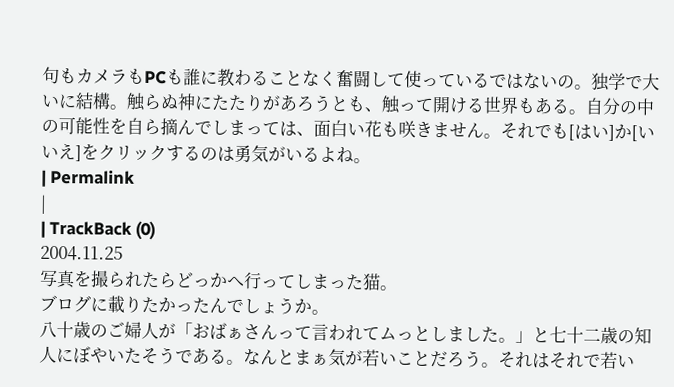句もカメラもPCも誰に教わることなく奮闘して使っているではないの。独学で大いに結構。触らぬ神にたたりがあろうとも、触って開ける世界もある。自分の中の可能性を自ら摘んでしまっては、面白い花も咲きません。それでも[はい]か[いいえ]をクリックするのは勇気がいるよね。
| Permalink
|
| TrackBack (0)
2004.11.25
写真を撮られたらどっかへ行ってしまった猫。
ブログに載りたかったんでしょうか。
八十歳のご婦人が「おばぁさんって言われてムっとしました。」と七十二歳の知人にぼやいたそうである。なんとまぁ気が若いことだろう。それはそれで若い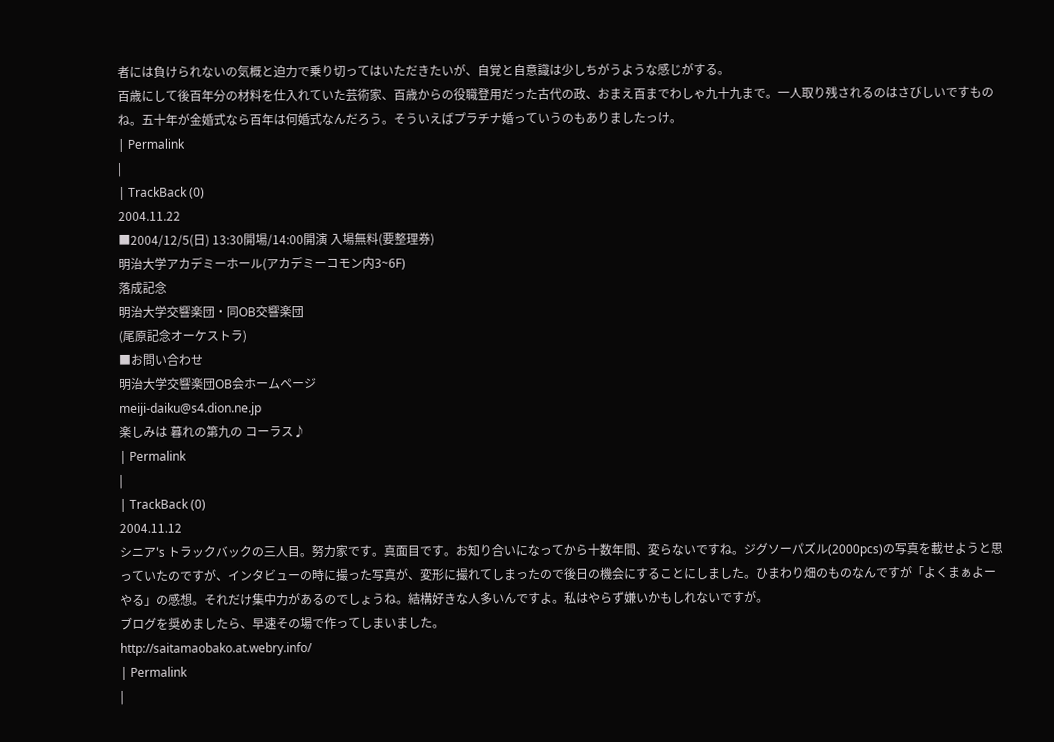者には負けられないの気概と迫力で乗り切ってはいただきたいが、自覚と自意識は少しちがうような感じがする。
百歳にして後百年分の材料を仕入れていた芸術家、百歳からの役職登用だった古代の政、おまえ百までわしゃ九十九まで。一人取り残されるのはさびしいですものね。五十年が金婚式なら百年は何婚式なんだろう。そういえばプラチナ婚っていうのもありましたっけ。
| Permalink
|
| TrackBack (0)
2004.11.22
■2004/12/5(日) 13:30開場/14:00開演 入場無料(要整理券)
明治大学アカデミーホール(アカデミーコモン内3~6F)
落成記念
明治大学交響楽団・同OB交響楽団
(尾原記念オーケストラ)
■お問い合わせ
明治大学交響楽団OB会ホームページ
meiji-daiku@s4.dion.ne.jp
楽しみは 暮れの第九の コーラス♪
| Permalink
|
| TrackBack (0)
2004.11.12
シニア's トラックバックの三人目。努力家です。真面目です。お知り合いになってから十数年間、変らないですね。ジグソーパズル(2000pcs)の写真を載せようと思っていたのですが、インタビューの時に撮った写真が、変形に撮れてしまったので後日の機会にすることにしました。ひまわり畑のものなんですが「よくまぁよーやる」の感想。それだけ集中力があるのでしょうね。結構好きな人多いんですよ。私はやらず嫌いかもしれないですが。
ブログを奨めましたら、早速その場で作ってしまいました。
http://saitamaobako.at.webry.info/
| Permalink
|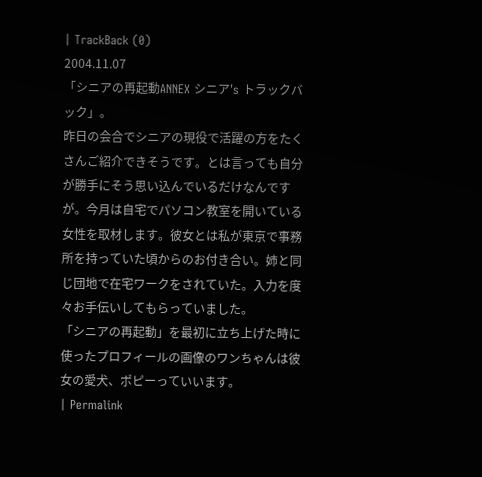| TrackBack (0)
2004.11.07
「シニアの再起動ANNEX シニア's トラックバック」。
昨日の会合でシニアの現役で活躍の方をたくさんご紹介できそうです。とは言っても自分が勝手にそう思い込んでいるだけなんですが。今月は自宅でパソコン教室を開いている女性を取材します。彼女とは私が東京で事務所を持っていた頃からのお付き合い。姉と同じ団地で在宅ワークをされていた。入力を度々お手伝いしてもらっていました。
「シニアの再起動」を最初に立ち上げた時に使ったプロフィールの画像のワンちゃんは彼女の愛犬、ポピーっていいます。
| Permalink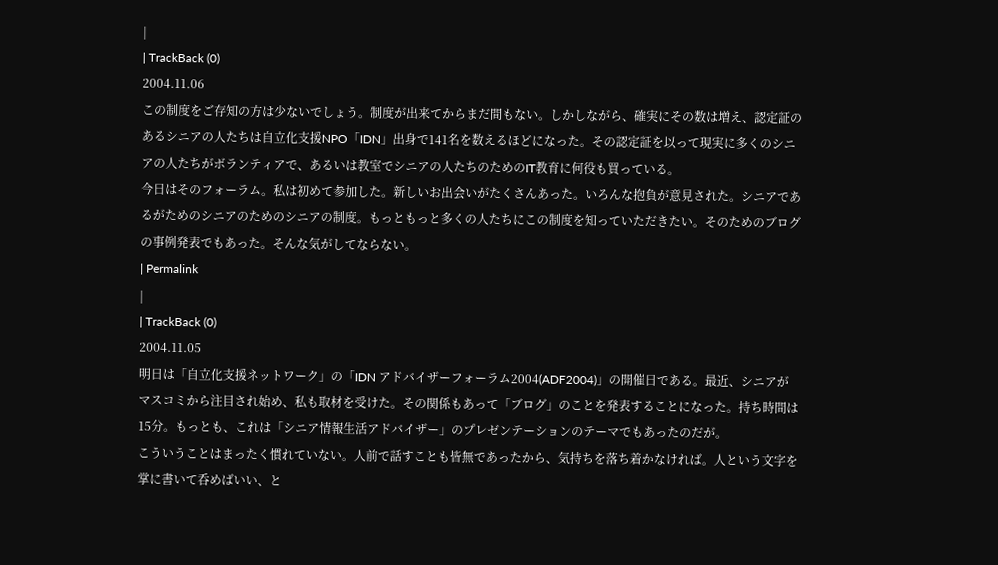|
| TrackBack (0)
2004.11.06
この制度をご存知の方は少ないでしょう。制度が出来てからまだ間もない。しかしながら、確実にその数は増え、認定証のあるシニアの人たちは自立化支援NPO「IDN」出身で141名を数えるほどになった。その認定証を以って現実に多くのシニアの人たちがボランティアで、あるいは教室でシニアの人たちのためのIT教育に何役も買っている。
今日はそのフォーラム。私は初めて参加した。新しいお出会いがたくさんあった。いろんな抱負が意見された。シニアであるがためのシニアのためのシニアの制度。もっともっと多くの人たちにこの制度を知っていただきたい。そのためのブログの事例発表でもあった。そんな気がしてならない。
| Permalink
|
| TrackBack (0)
2004.11.05
明日は「自立化支援ネットワーク」の「IDN アドバイザーフォーラム2004(ADF2004)」の開催日である。最近、シニアがマスコミから注目され始め、私も取材を受けた。その関係もあって「ブログ」のことを発表することになった。持ち時間は15分。もっとも、これは「シニア情報生活アドバイザー」のプレゼンテーションのテーマでもあったのだが。
こういうことはまったく慣れていない。人前で話すことも皆無であったから、気持ちを落ち着かなければ。人という文字を掌に書いて呑めばいい、と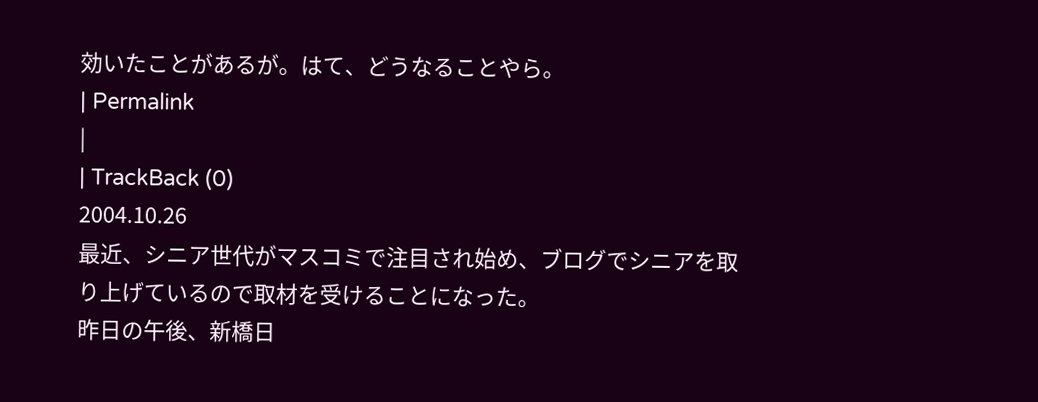効いたことがあるが。はて、どうなることやら。
| Permalink
|
| TrackBack (0)
2004.10.26
最近、シニア世代がマスコミで注目され始め、ブログでシニアを取り上げているので取材を受けることになった。
昨日の午後、新橋日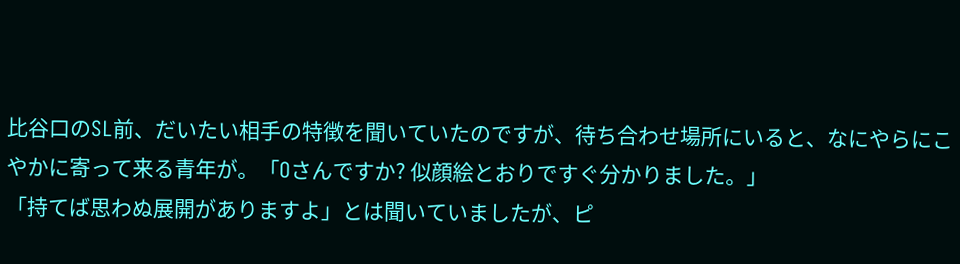比谷口のSL前、だいたい相手の特徴を聞いていたのですが、待ち合わせ場所にいると、なにやらにこやかに寄って来る青年が。「Oさんですか? 似顔絵とおりですぐ分かりました。」
「持てば思わぬ展開がありますよ」とは聞いていましたが、ピ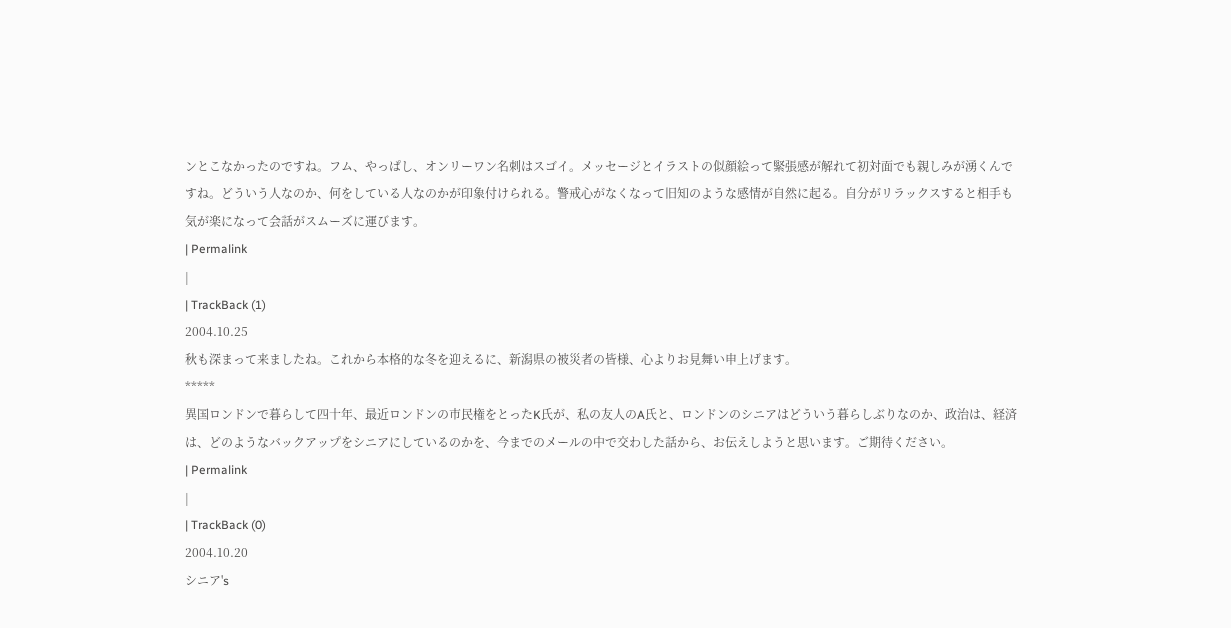ンとこなかったのですね。フム、やっぱし、オンリーワン名刺はスゴイ。メッセージとイラストの似顔絵って緊張感が解れて初対面でも親しみが湧くんですね。どういう人なのか、何をしている人なのかが印象付けられる。警戒心がなくなって旧知のような感情が自然に起る。自分がリラックスすると相手も気が楽になって会話がスムーズに運びます。
| Permalink
|
| TrackBack (1)
2004.10.25
秋も深まって来ましたね。これから本格的な冬を迎えるに、新潟県の被災者の皆様、心よりお見舞い申上げます。
*****
異国ロンドンで暮らして四十年、最近ロンドンの市民権をとったK氏が、私の友人のA氏と、ロンドンのシニアはどういう暮らしぶりなのか、政治は、経済は、どのようなバックアップをシニアにしているのかを、今までのメールの中で交わした話から、お伝えしようと思います。ご期待ください。
| Permalink
|
| TrackBack (0)
2004.10.20
シニア's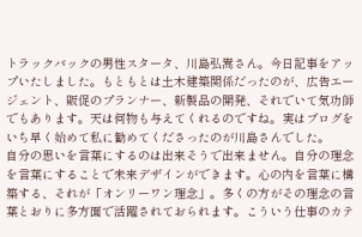トラックバックの男性スタータ、川島弘嵩さん。今日記事をアップいたしました。もともとは土木建築関係だったのが、広告エージェント、販促のプランナー、新製品の開発、それでいて気功師でもあります。天は何物も与えてくれるのですね。実はブログをいち早く始めて私に勧めてくださったのが川島さんでした。
自分の思いを言葉にするのは出来そうで出来ません。自分の理念を言葉にすることで未来デザインができます。心の内を言葉に構築する、それが「オンリーワン理念」。多くの方がその理念の言葉とおりに多方面で活躍されておられます。こういう仕事のカテ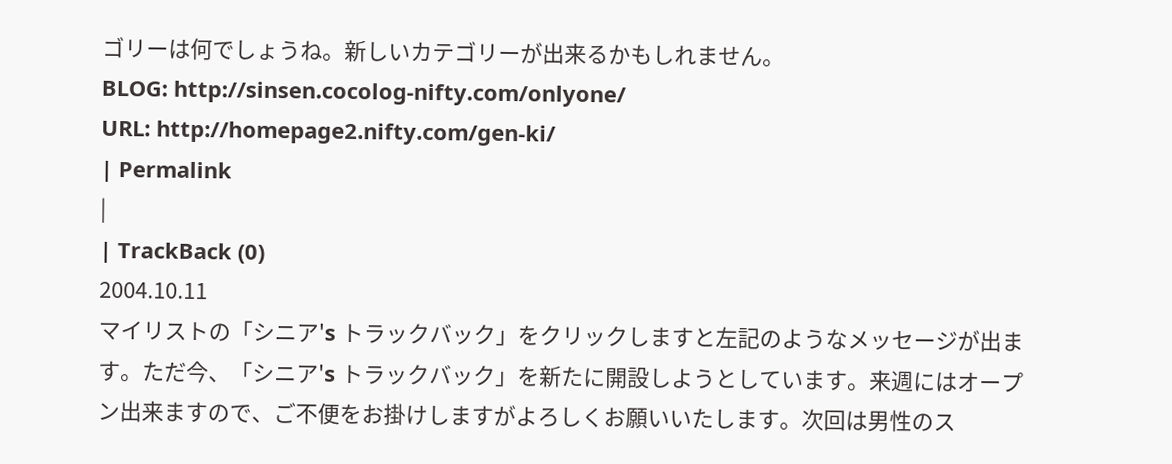ゴリーは何でしょうね。新しいカテゴリーが出来るかもしれません。
BLOG: http://sinsen.cocolog-nifty.com/onlyone/
URL: http://homepage2.nifty.com/gen-ki/
| Permalink
|
| TrackBack (0)
2004.10.11
マイリストの「シニア's トラックバック」をクリックしますと左記のようなメッセージが出ます。ただ今、「シニア's トラックバック」を新たに開設しようとしています。来週にはオープン出来ますので、ご不便をお掛けしますがよろしくお願いいたします。次回は男性のス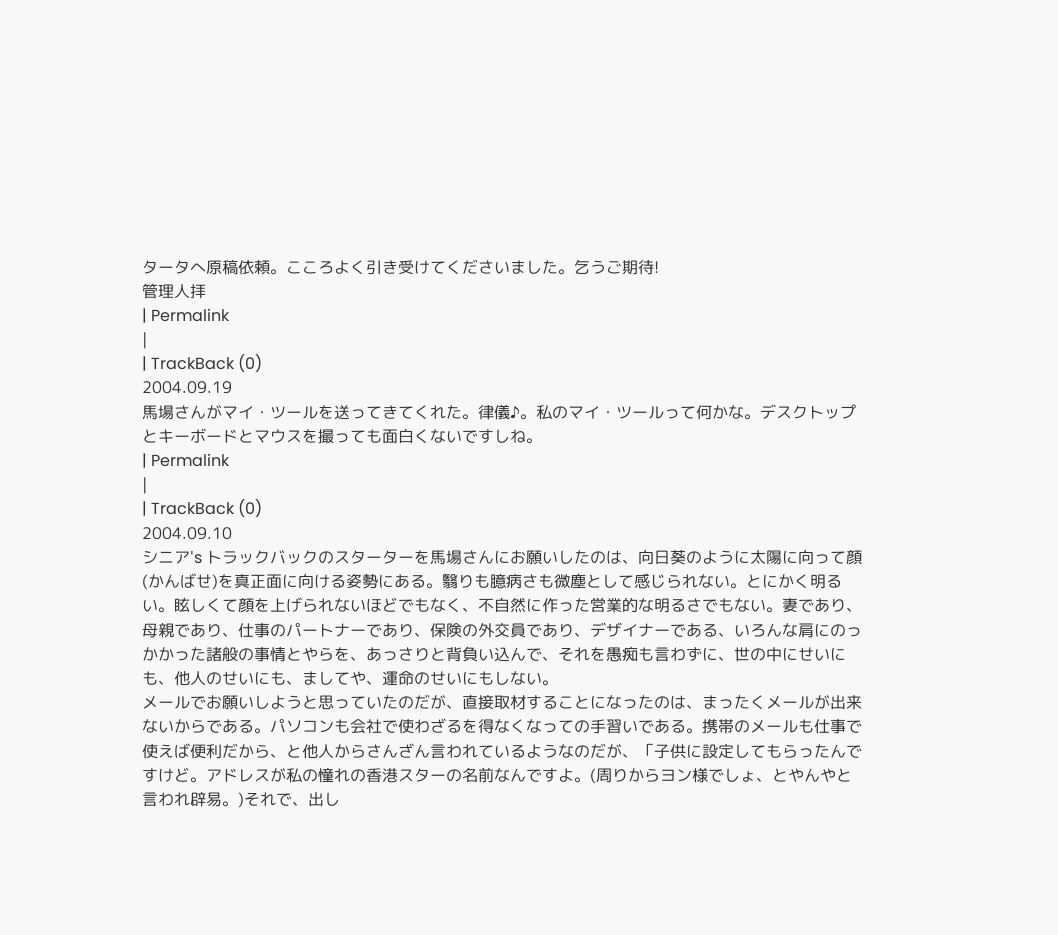タータへ原稿依頼。こころよく引き受けてくださいました。乞うご期待!
管理人拝
| Permalink
|
| TrackBack (0)
2004.09.19
馬場さんがマイ・ツールを送ってきてくれた。律儀♪。私のマイ・ツールって何かな。デスクトップとキーボードとマウスを撮っても面白くないですしね。
| Permalink
|
| TrackBack (0)
2004.09.10
シニア's トラックバックのスターターを馬場さんにお願いしたのは、向日葵のように太陽に向って顔(かんばせ)を真正面に向ける姿勢にある。翳りも臆病さも微塵として感じられない。とにかく明るい。眩しくて顔を上げられないほどでもなく、不自然に作った営業的な明るさでもない。妻であり、母親であり、仕事のパートナーであり、保険の外交員であり、デザイナーである、いろんな肩にのっかかった諸般の事情とやらを、あっさりと背負い込んで、それを愚痴も言わずに、世の中にせいにも、他人のせいにも、ましてや、運命のせいにもしない。
メールでお願いしようと思っていたのだが、直接取材することになったのは、まったくメールが出来ないからである。パソコンも会社で使わざるを得なくなっての手習いである。携帯のメールも仕事で使えば便利だから、と他人からさんざん言われているようなのだが、「子供に設定してもらったんですけど。アドレスが私の憧れの香港スターの名前なんですよ。(周りからヨン様でしょ、とやんやと言われ辟易。)それで、出し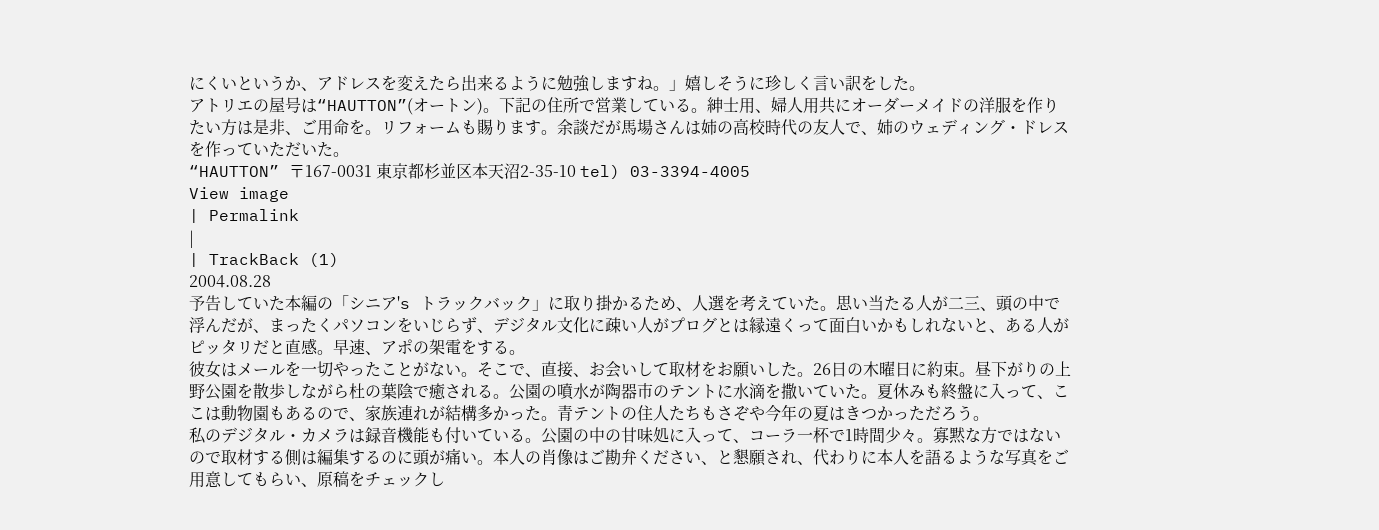にくいというか、アドレスを変えたら出来るように勉強しますね。」嬉しそうに珍しく言い訳をした。
アトリエの屋号は“HAUTTON”(オートン)。下記の住所で営業している。紳士用、婦人用共にオーダーメイドの洋服を作りたい方は是非、ご用命を。リフォームも賜ります。余談だが馬場さんは姉の高校時代の友人で、姉のウェディング・ドレスを作っていただいた。
“HAUTTON” 〒167-0031 東京都杉並区本天沼2-35-10 tel) 03-3394-4005
View image
| Permalink
|
| TrackBack (1)
2004.08.28
予告していた本編の「シニア's トラックバック」に取り掛かるため、人選を考えていた。思い当たる人が二三、頭の中で浮んだが、まったくパソコンをいじらず、デジタル文化に疎い人がプログとは縁遠くって面白いかもしれないと、ある人がピッタリだと直感。早速、アポの架電をする。
彼女はメールを一切やったことがない。そこで、直接、お会いして取材をお願いした。26日の木曜日に約束。昼下がりの上野公園を散歩しながら杜の葉陰で癒される。公園の噴水が陶器市のテントに水滴を撒いていた。夏休みも終盤に入って、ここは動物園もあるので、家族連れが結構多かった。青テントの住人たちもさぞや今年の夏はきつかっただろう。
私のデジタル・カメラは録音機能も付いている。公園の中の甘味処に入って、コーラ一杯で1時間少々。寡黙な方ではないので取材する側は編集するのに頭が痛い。本人の肖像はご勘弁ください、と懇願され、代わりに本人を語るような写真をご用意してもらい、原稿をチェックし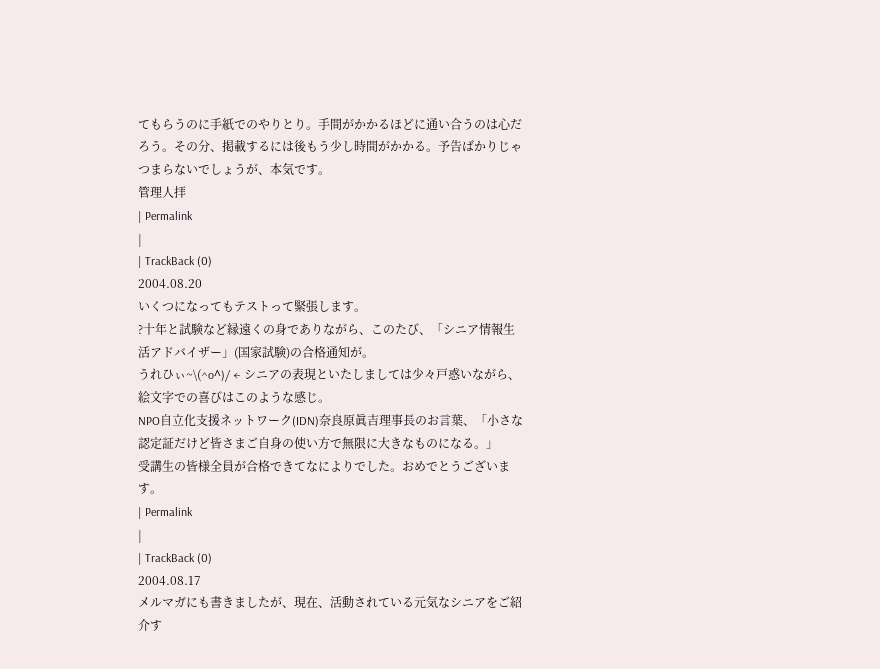てもらうのに手紙でのやりとり。手間がかかるほどに通い合うのは心だろう。その分、掲載するには後もう少し時間がかかる。予告ばかりじゃつまらないでしょうが、本気です。
管理人拝
| Permalink
|
| TrackBack (0)
2004.08.20
いくつになってもテストって緊張します。
?十年と試験など縁遠くの身でありながら、このたび、「シニア情報生活アドバイザー」(国家試験)の合格通知が。
うれひぃ~\(^o^)/ ← シニアの表現といたしましては少々戸惑いながら、絵文字での喜びはこのような感じ。
NPO自立化支援ネットワーク(IDN)奈良原眞吉理事長のお言葉、「小さな認定証だけど皆さまご自身の使い方で無限に大きなものになる。」
受講生の皆様全員が合格できてなによりでした。おめでとうございます。
| Permalink
|
| TrackBack (0)
2004.08.17
メルマガにも書きましたが、現在、活動されている元気なシニアをご紹介す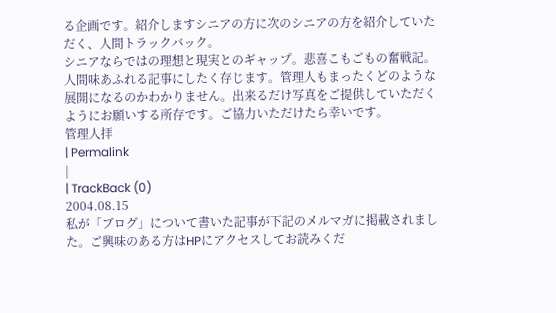る企画です。紹介しますシニアの方に次のシニアの方を紹介していただく、人間トラックバック。
シニアならではの理想と現実とのギャップ。悲喜こもごもの奮戦記。人間味あふれる記事にしたく存じます。管理人もまったくどのような展開になるのかわかりません。出来るだけ写真をご提供していただくようにお願いする所存です。ご協力いただけたら幸いです。
管理人拝
| Permalink
|
| TrackBack (0)
2004.08.15
私が「ブログ」について書いた記事が下記のメルマガに掲載されました。ご興味のある方はHPにアクセスしてお読みくだ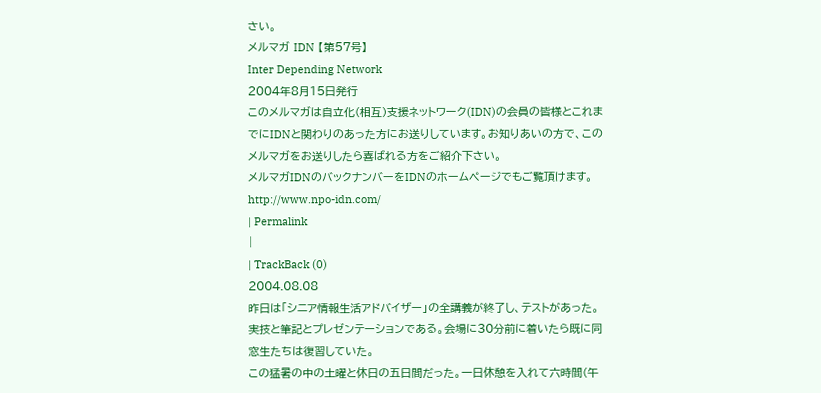さい。
メルマガ IDN 【第57号】
Inter Depending Network
2004年8月15日発行
このメルマガは自立化(相互)支援ネットワーク(IDN)の会員の皆様とこれまでにIDNと関わりのあった方にお送りしています。お知りあいの方で、このメルマガをお送りしたら喜ばれる方をご紹介下さい。
メルマガIDNのバックナンバーをIDNのホームページでもご覧頂けます。
http://www.npo-idn.com/
| Permalink
|
| TrackBack (0)
2004.08.08
昨日は「シニア情報生活アドバイザー」の全講義が終了し、テストがあった。実技と筆記とプレゼンテーションである。会場に30分前に着いたら既に同窓生たちは復習していた。
この猛暑の中の土曜と休日の五日間だった。一日休憩を入れて六時間(午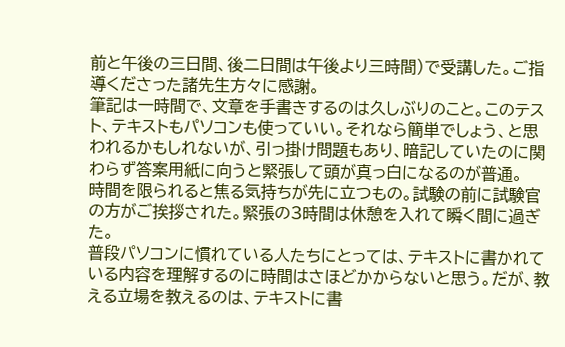前と午後の三日間、後二日間は午後より三時間)で受講した。ご指導くださった諸先生方々に感謝。
筆記は一時間で、文章を手書きするのは久しぶりのこと。このテスト、テキストもパソコンも使っていい。それなら簡単でしょう、と思われるかもしれないが、引っ掛け問題もあり、暗記していたのに関わらず答案用紙に向うと緊張して頭が真っ白になるのが普通。
時間を限られると焦る気持ちが先に立つもの。試験の前に試験官の方がご挨拶された。緊張の3時間は休憩を入れて瞬く間に過ぎた。
普段パソコンに慣れている人たちにとっては、テキストに書かれている内容を理解するのに時間はさほどかからないと思う。だが、教える立場を教えるのは、テキストに書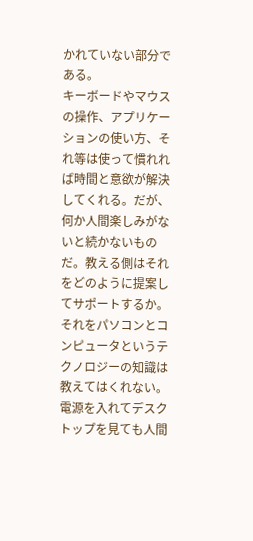かれていない部分である。
キーボードやマウスの操作、アプリケーションの使い方、それ等は使って慣れれば時間と意欲が解決してくれる。だが、何か人間楽しみがないと続かないものだ。教える側はそれをどのように提案してサポートするか。
それをパソコンとコンピュータというテクノロジーの知識は教えてはくれない。電源を入れてデスクトップを見ても人間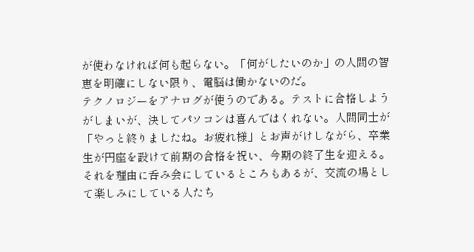が使わなければ何も起らない。「何がしたいのか」の人間の智恵を明確にしない限り、電脳は働かないのだ。
テクノロジーをアナログが使うのである。テストに合格しようがしまいが、決してパソコンは喜んではくれない。人間同士が「やっと終りましたね。お疲れ様」とお声がけしながら、卒業生が円座を設けて前期の合格を祝い、今期の終了生を迎える。
それを理由に呑み会にしているところもあるが、交流の場として楽しみにしている人たち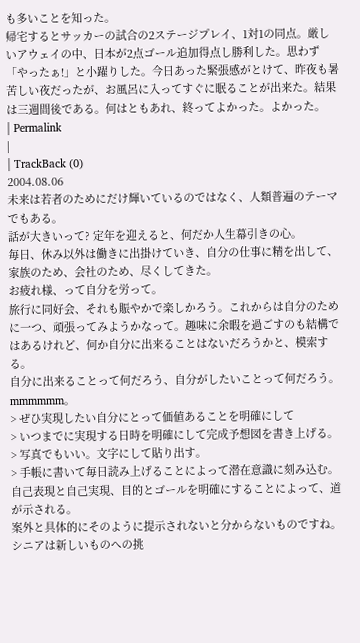も多いことを知った。
帰宅するとサッカーの試合の2ステージプレイ、1対1の同点。厳しいアウェイの中、日本が2点ゴール追加得点し勝利した。思わず「やったぁ!」と小躍りした。今日あった緊張感がとけて、昨夜も暑苦しい夜だったが、お風呂に入ってすぐに眠ることが出来た。結果は三週間後である。何はともあれ、終ってよかった。よかった。
| Permalink
|
| TrackBack (0)
2004.08.06
未来は若者のためにだけ輝いているのではなく、人類普遍のテーマでもある。
話が大きいって? 定年を迎えると、何だか人生幕引きの心。
毎日、休み以外は働きに出掛けていき、自分の仕事に精を出して、家族のため、会社のため、尽くしてきた。
お疲れ様、って自分を労って。
旅行に同好会、それも賑やかで楽しかろう。これからは自分のために一つ、頑張ってみようかなって。趣味に余暇を過ごすのも結構ではあるけれど、何か自分に出来ることはないだろうかと、模索する。
自分に出来ることって何だろう、自分がしたいことって何だろう。mmmmmm。
> ぜひ実現したい自分にとって価値あることを明確にして
> いつまでに実現する日時を明確にして完成予想図を書き上げる。
> 写真でもいい。文字にして貼り出す。
> 手帳に書いて毎日読み上げることによって潜在意識に刻み込む。
自己表現と自己実現、目的とゴールを明確にすることによって、道が示される。
案外と具体的にそのように提示されないと分からないものですね。
シニアは新しいものへの挑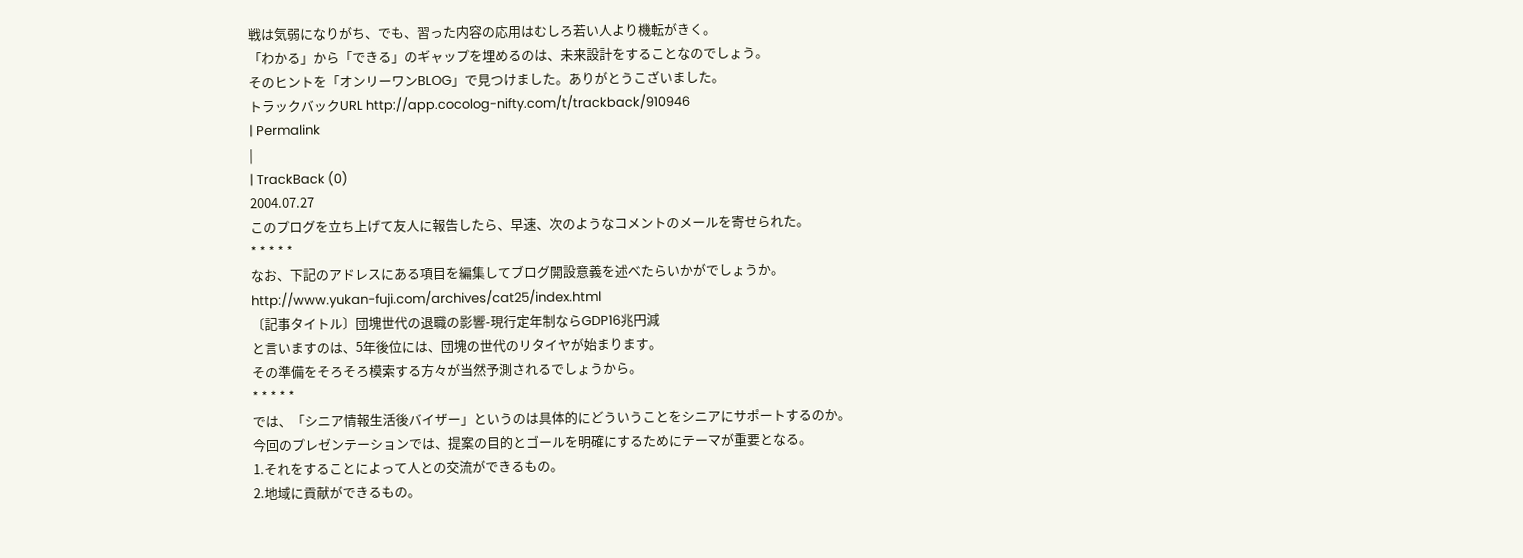戦は気弱になりがち、でも、習った内容の応用はむしろ若い人より機転がきく。
「わかる」から「できる」のギャップを埋めるのは、未来設計をすることなのでしょう。
そのヒントを「オンリーワンBLOG」で見つけました。ありがとうこざいました。
トラックバックURL http://app.cocolog-nifty.com/t/trackback/910946
| Permalink
|
| TrackBack (0)
2004.07.27
このプログを立ち上げて友人に報告したら、早速、次のようなコメントのメールを寄せられた。
* * * * *
なお、下記のアドレスにある項目を編集してブログ開設意義を述べたらいかがでしょうか。
http://www.yukan-fuji.com/archives/cat25/index.html
〔記事タイトル〕団塊世代の退職の影響-現行定年制ならGDP16兆円減
と言いますのは、5年後位には、団塊の世代のリタイヤが始まります。
その準備をそろそろ模索する方々が当然予測されるでしょうから。
* * * * *
では、「シニア情報生活後バイザー」というのは具体的にどういうことをシニアにサポートするのか。
今回のプレゼンテーションでは、提案の目的とゴールを明確にするためにテーマが重要となる。
1.それをすることによって人との交流ができるもの。
2.地域に貢献ができるもの。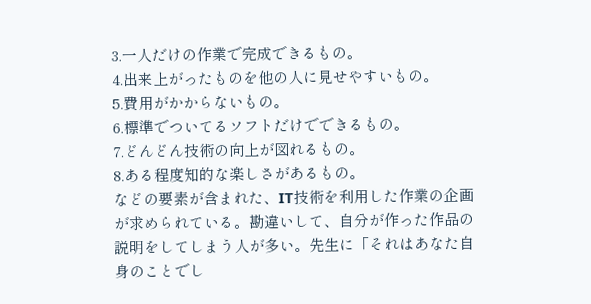3.一人だけの作業で完成できるもの。
4.出来上がったものを他の人に見せやすいもの。
5.費用がかからないもの。
6.標準でついてるソフトだけでできるもの。
7.どんどん技術の向上が図れるもの。
8.ある程度知的な楽しさがあるもの。
などの要素が含まれた、IT技術を利用した作業の企画が求められている。勘違いして、自分が作った作品の説明をしてしまう人が多い。先生に「それはあなた自身のことでし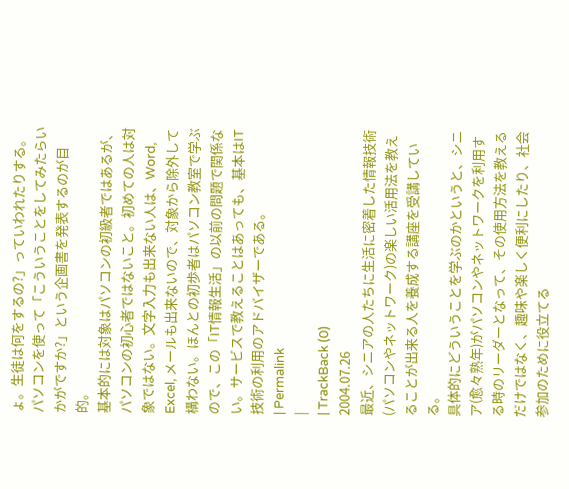ょ。生徒は何をするの?」っていわれたりする。パソコンを使って「こういうことをしてみたらいかがですか?」という企画書を発表するのが目的。
基本的には対象はパソコンの初級者ではあるが、パソコンの初心者ではないこと。初めての人は対象ではない。文字入力も出来ない人は、Word, Excel, メールも出来ないので、対象から除外して構わない。ほんとの初歩者はパソコン教室で学ぶので、この「IT情報生活」の以前の問題で関係ない。サービスで教えることはあっても、基本はIT技術の利用のアドバイザーである。
| Permalink
|
| TrackBack (0)
2004.07.26
最近、シニアの人たちに生活に密着した情報技術(パソコンやネットワーク)の楽しい活用法を教えることが出来る人を養成する講座を受講している。
具体的にどういうことを学ぶのかというと、シニア(愈々熟年)がパソコンやネットワークを利用する時のリーダーとなって、その使用方法を教えるだけではなく、趣味や楽しく便利にしたり、社会参加のために役立てる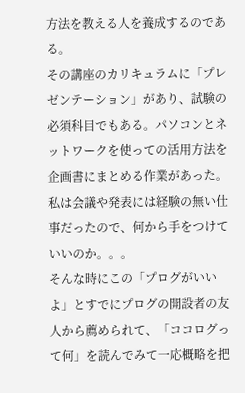方法を教える人を養成するのである。
その講座のカリキュラムに「プレゼンテーション」があり、試験の必須科目でもある。パソコンとネットワークを使っての活用方法を企画書にまとめる作業があった。私は会議や発表には経験の無い仕事だったので、何から手をつけていいのか。。。
そんな時にこの「プログがいいよ」とすでにプログの開設者の友人から薦められて、「ココログって何」を読んでみて一応概略を把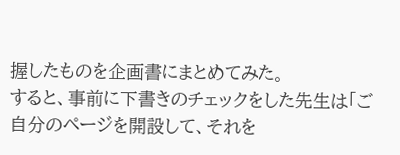握したものを企画書にまとめてみた。
すると、事前に下書きのチェックをした先生は「ご自分のページを開設して、それを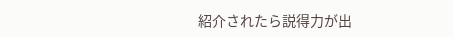紹介されたら説得力が出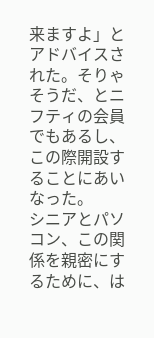来ますよ」とアドバイスされた。そりゃそうだ、とニフティの会員でもあるし、この際開設することにあいなった。
シニアとパソコン、この関係を親密にするために、は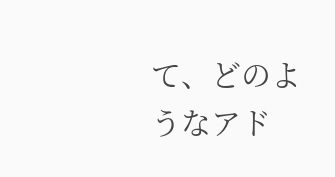て、どのようなアド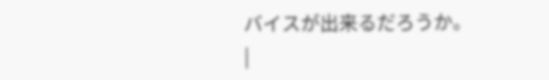バイスが出来るだろうか。
|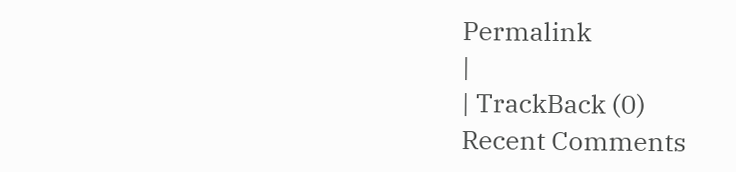Permalink
|
| TrackBack (0)
Recent Comments